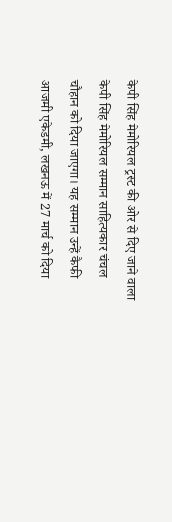केपी सिंह मेमोरियल ट्रस्ट की ओर से दिए जाने वाला केपी सिंह मेमोरियल सम्मान साहित्यकार चंचल चौहान को दिया जाएगा। यह सम्मान उन्हें कैफी आजमी एकेडमी, लखनऊ में 27 मार्च को दिया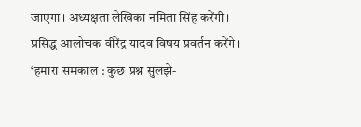जाएगा। अध्यक्षता लेखिका नमिता सिंह करेंगी। प्रसिद्ध आलोचक वीरेंद्र यादव विषय प्रवर्तन करेंगे। ‘हमारा समकाल : कुछ प्रश्न सुलझे-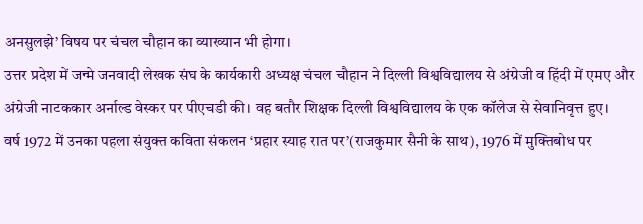अनसुलझे’ विषय पर चंचल चौहान का व्याख्यान भी होगा।
उत्तर प्रदेश में जन्मे जनवादी लेखक संघ के कार्यकारी अध्यक्ष चंचल चौहान ने दिल्ली विश्वविद्यालय से अंग्रेजी व हिंदी में एमए और अंग्रेजी नाटककार अर्नाल्ड वेस्कर पर पीएचडी की। वह बतौर शिक्षक दिल्ली विश्वविद्यालय के एक कॉलेज से सेवानिवृत्त हुए।
वर्ष 1972 में उनका पहला संयुक्त कविता संकलन ‘प्रहार स्याह रात पर’(राजकुमार सैनी के साथ), 1976 में मुक्तिबोध पर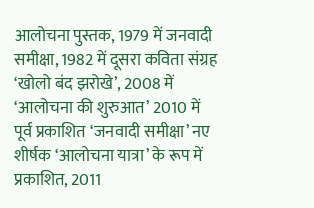आलोचना पुस्तक, 1979 में जनवादी समीक्षा, 1982 में दूसरा कविता संग्रह ‘खोलो बंद झरोखे’, 2008 में ‘आलोचना की शुरुआत’ 2010 में पूर्व प्रकाशित ‘जनवादी समीक्षा’ नए शीर्षक ‘आलोचना यात्रा’ के रूप में प्रकाशित, 2011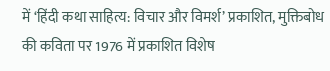में ‘हिंदी कथा साहित्य: विचार और विमर्श’ प्रकाशित, मुक्तिबोध की कविता पर 1976 में प्रकाशित विशेष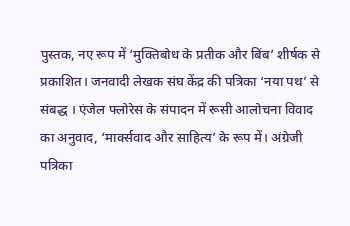पुस्तक, नए रूप में ‘मुक्तिबोध के प्रतीक और बिंब’ शीर्षक से प्रकाशित। जनवादी लेखक संघ केंद्र की पत्रिका ‘नया पथ’ से संबद्ध । एंजेल फ्लोरेस के संपादन में रूसी आलोचना विवाद का अनुवाद, ‘मार्क्सवाद और साहित्य’ के रूप में। अंग्रेजी पत्रिका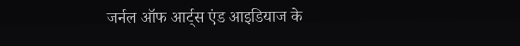जर्नल ऑफ आर्ट्स एंड आइडियाज के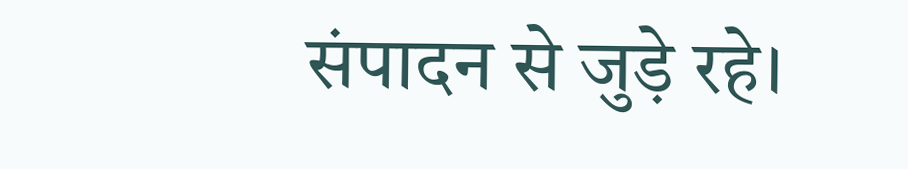संपादन से जुड़े रहे।